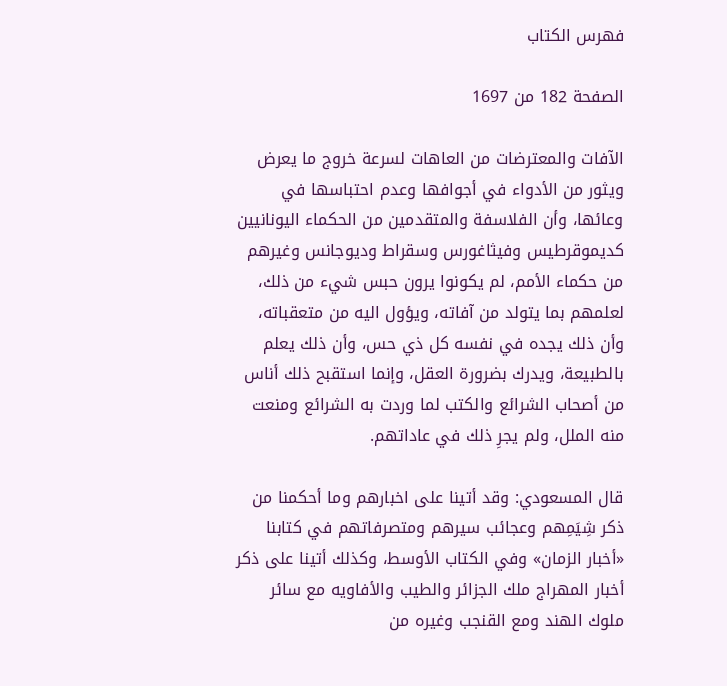فهرس الكتاب

الصفحة 182 من 1697

الآفات والمعترضات من العاهات لسرعة خروج ما يعرض ويثور من الأدواء في أجوافها وعدم احتباسها في وعائها، وأن الفلاسفة والمتقدمين من الحكماء اليونانيين كديموقرطيس وفيثاغورس وسقراط وديوجانس وغيرهم من حكماء الأمم، لم يكونوا يرون حبس شيء من ذلك، لعلمهم بما يتولد من آفاته، ويؤول اليه من متعقباته، وأن ذلك يجده في نفسه كل ذي حس، وأن ذلك يعلم بالطبيعة، ويدرك بضرورة العقل، وإنما استقبح ذلك أناس من أصحاب الشرائع والكتب لما وردت به الشرائع ومنعت منه الملل، ولم يجرِ ذلك في عاداتهم.

قال المسعودي: وقد أتينا على اخبارهم وما أحكمنا من ذكر شِيَمِهم وعجائب سيرهم ومتصرفاتهم في كتابنا «أخبار الزمان» وفي الكتاب الأوسط، وكذلك أتينا على ذكر أخبار المهراج ملك الجزائر والطيب والأفاويه مع سائر ملوك الهند ومع القنجب وغيره من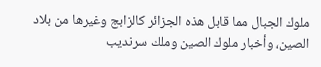ملوك الجبال مما قابل هذه الجزائر كالزابج وغيرها من بلاد الصين، وأخبار ملوك الصين وملك سرنديب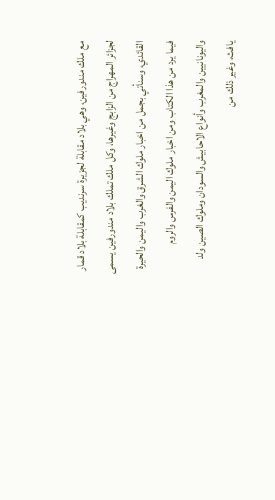مع ملك مندورفين، وهي بلاد مقابلة لجزيرة سرنديب كمقابلة بلاد قمار لجزائر المهراج من الزابج وغيرها، وكل ملك تملك بلاد مندورفين يسمى القائدي، وسنأتي بجمل من اخبار ملوك الشرق والغرب واليمن والحيرة فيما يرد من هذا الكتاب ومن اخبار ملوك اليمن والفرس والروم واليونانيين والمغرب وأنواع الاحابيش والسودان وملوك الصين ولد يافث، وغير ذلك من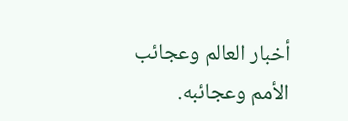أخبار العالم وعجائب الأمم وعجائبه.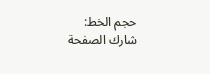حجم الخط:
شارك الصفحة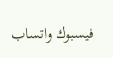فيسبوك واتساب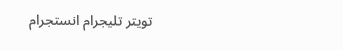تويتر تليجرام انستجرام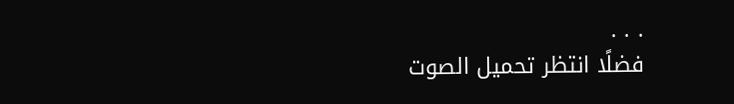. . .
فضلًا انتظر تحميل الصوت